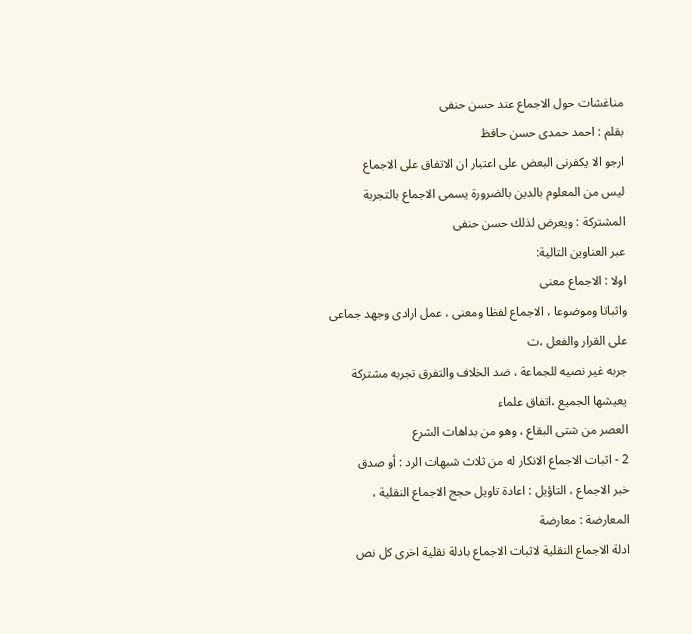مناغشات حول الاجماع عند حسن حنفى
بقلم : احمد حمدى حسن حافظ
ارجو الا يكفرنى البعض على اعتبار ان الاتفاق على الاجماع
ليس من المعلوم بالدين بالضرورة يسمى الاجماع بالتجربة المشتركة : ويعرض لذلك حسن حنفى
عبر العناوين التالية:
اولا : الاجماع معنى
واثباتا وموضوعا ، الاجماع لفظا ومعنى ، عمل ارادى وجهد جماعى على القرار والفعل ،ت
جربه غير نصيه للجماعة ، ضد الخلاف والتفرق تجربه مشتركة يعيشها الجميع ،اتفاق علماء
العصر من شتى البقاع ، وهو من بداهات الشرع
2 - اثبات الاجماع الانكار له من ثلاث شبهات الرد : أو صدق
خبر الاجماع ، التاؤيل : اعادة تاويل حجج الاجماع النقلية ، المعارضة : معارضة
ادلة الاجماع النقلية لاثبات الاجماع بادلة نقلية اخرى كل نص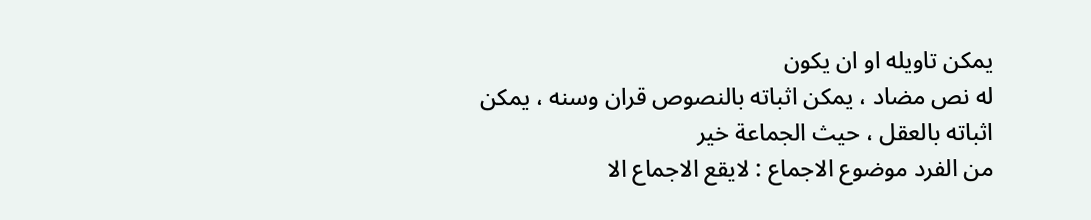يمكن تاويله او ان يكون
له نص مضاد ، يمكن اثباته بالنصوص قران وسنه ، يمكن اثباته بالعقل ، حيث الجماعة خير
من الفرد موضوع الاجماع : لايقع الاجماع الا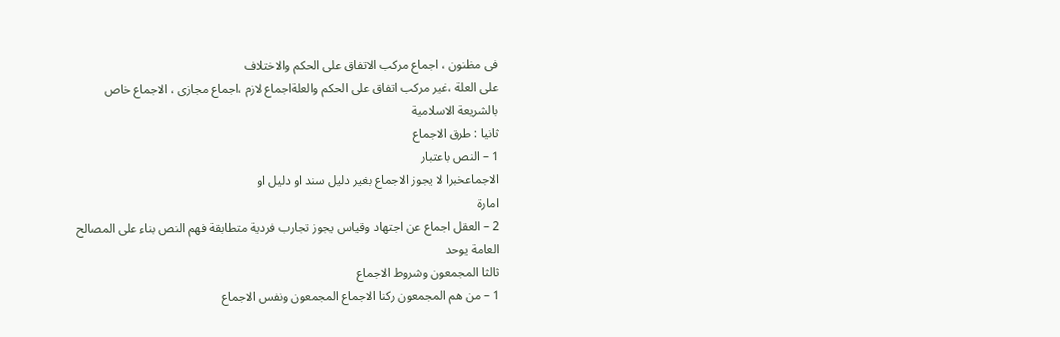فى مظنون ، اجماع مركب الاتفاق على الحكم والاختلاف
على العلة ،غير مركب اتفاق على الحكم والعلةاجماع لازم ،اجماع مجازى ، الاجماع خاص
بالشريعة الاسلامية
ثانيا : طرق الاجماع
1 – النص باعتبار
الاجماعخبرا لا يجوز الاجماع بغير دليل سند او دليل او
امارة
2 – العقل اجماع عن اجتهاد وقياس يجوز تجارب فردية متطابقة فهم النص بناء على المصالح
العامة يوحد
ثالثا المجمعون وشروط الاجماع
1 – من هم المجمعون ركنا الاجماع المجمعون ونفس الاجماع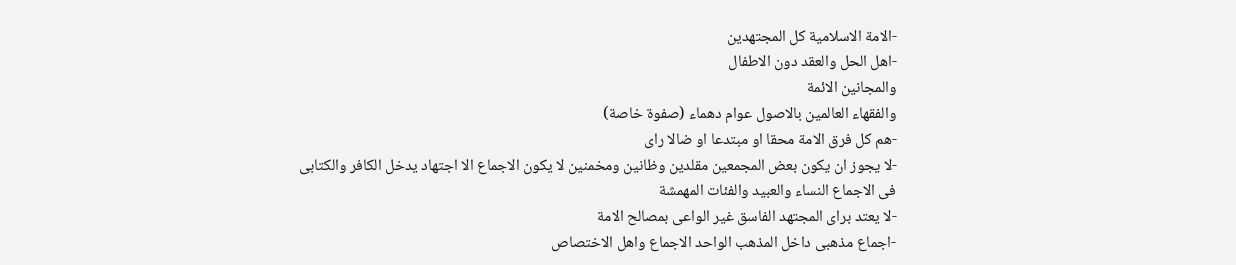-الامة الاسلامية كل المجتهدين
-اهل الحل والعقد دون الاطفال
والمجانين الائمة
والفقهاء العالمين بالاصول عوام دهماء (صفوة خاصة)
-هم كل فرق الامة محقا او مبتدعا او ضالا راى
-لا يجوز ان يكون بعض المجمعين مقلدين وظانين ومخمنين لا يكون الاجماع الا اجتهاد يدخل الكافر والكتابى
فى الاجماع النساء والعبيد والفئات المهمشة
-لا يعتد براى المجتهد الفاسق غير الواعى بمصالح الامة
-اجماع مذهبى داخل المذهب الواحد الاجماع واهل الاختصاص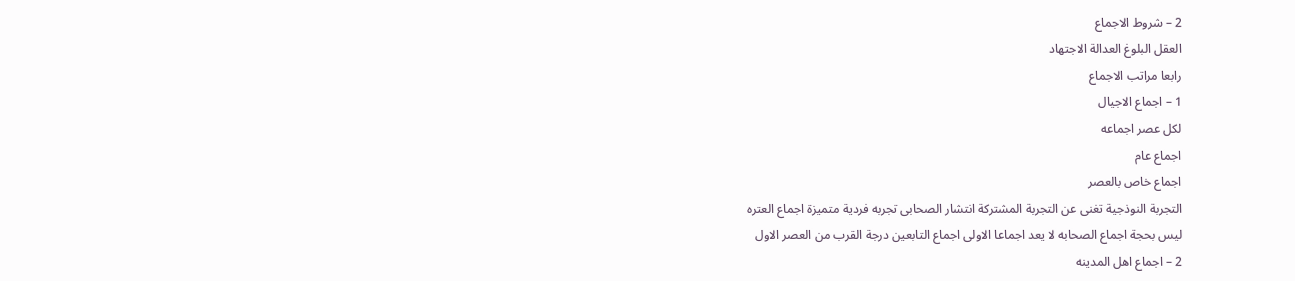2 – شروط الاجماع
العقل البلوغ العدالة الاجتهاد
رابعا مراتب الاجماع
1 – اجماع الاجيال
لكل عصر اجماعه
اجماع عام
اجماع خاص بالعصر
التجربة النوذجية تغنى عن التجربة المشتركة انتشار الصحابى تجربه فردية متميزة اجماع العتره
ليس بحجة اجماع الصحابه لا يعد اجماعا الاولى اجماع التابعين درجة القرب من العصر الاول
2 – اجماع اهل المدينه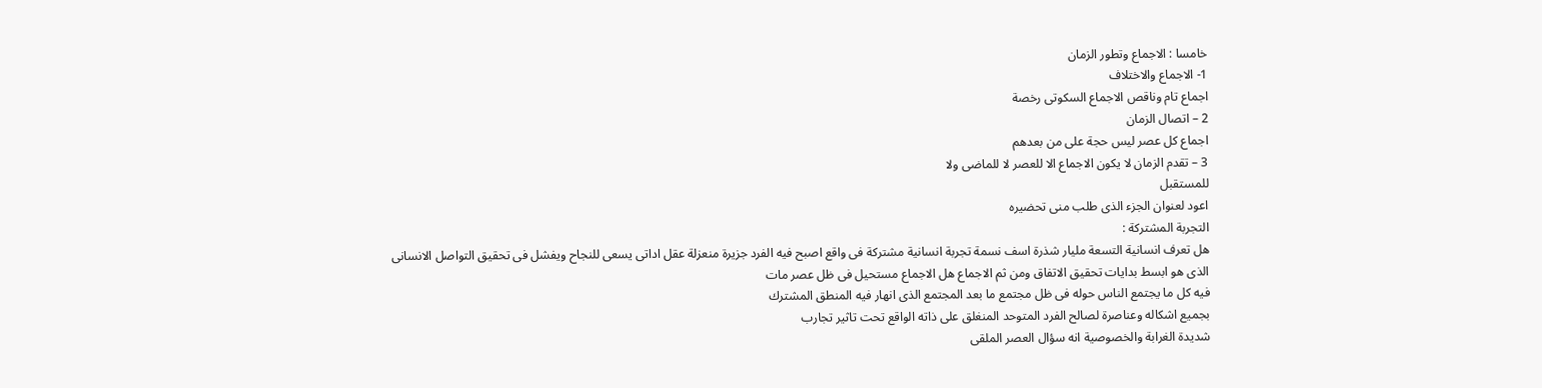خامسا : الاجماع وتطور الزمان
1- الاجماع والاختلاف
اجماع تام وناقص الاجماع السكوتى رخصة
2 – اتصال الزمان
اجماع كل عصر ليس حجة على من بعدهم
3 – تقدم الزمان لا يكون الاجماع الا للعصر لا للماضى ولا
للمستقبل
اعود لعنوان الجزء الذى طلب منى تحضيره
التجربة المشتركة :
هل تعرف انسانية التسعة مليار شذرة اسف نسمة تجربة انسانية مشتركة فى واقع اصبح فيه الفرد جزيرة منعزلة عقل اداتى يسعى للنجاح ويفشل فى تحقيق التواصل الانسانى
الذى هو ابسط بدايات تحقيق الاتفاق ومن ثم الاجماع هل الاجماع مستحيل فى ظل عصر مات
فيه كل ما يجتمع الناس حوله فى ظل مجتمع ما بعد المجتمع الذى انهار فيه المنطق المشترك
بجميع اشكاله وعناصرة لصالح الفرد المتوحد المنغلق على ذاته الواقع تحت تاثير تجارب
شديدة الغرابة والخصوصية انه سؤال العصر الملقى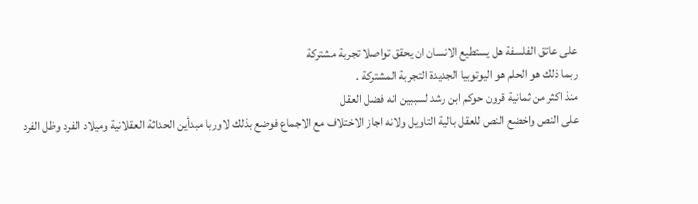على عاتق الفلسفة هل يستطيع الانسان ان يحقق تواصلا تجربة مشتركة
ربما ذلك هو الحلم هو اليوتوبيا الجديدة التجربة المشتركة .
منذ اكثر من ثمانية قرون حوكم ابن رشد لسببين انه فضل العقل
على النص واخضع النص للعقل بالية التاويل ولانه اجاز الاختلاف مع الاجماع فوضع بذلك لاوربا مبدأين الحداثة العقلانية وميلاد الفرد وظل الفرد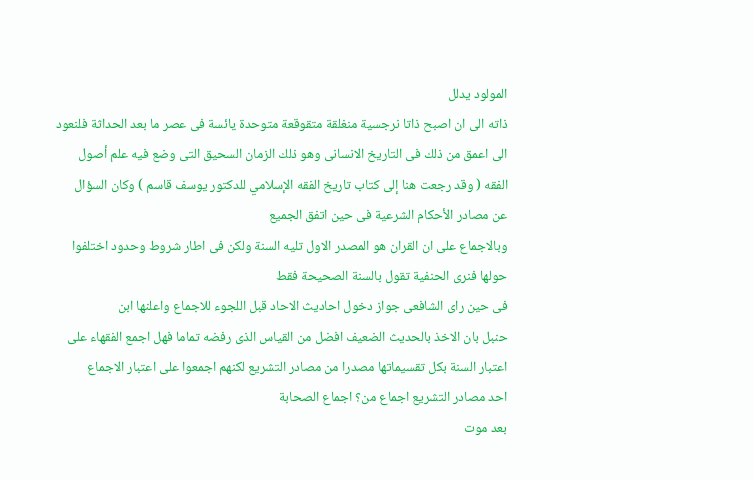المولود يدلل
ذاته الى ان اصبح ذاتا نرجسية منغلقة متقوقعة متوحدة يائسة فى عصر ما بعد الحداثة فلنعود
الى اعمق من ذلك فى التاريخ الانسانى وهو ذلك الزمان السحيق التى وضع فيه علم أصول
الفقه ( وقد رجعت هنا إلى كتاب تاريخ الفقه الإسلامي للدكتور يوسف قاسم ) وكان السؤال
عن مصادر الأحكام الشرعية فى حين اتفق الجميع
وبالاجماع على ان القران هو المصدر الاول تليه السنة ولكن فى اطار شروط وحدود اختلفوا
حولها فنرى الحنفية تقول بالسنة الصحيحة فقط
فى حين راى الشافعى جواز دخول احاديث الاحاد قبل اللجوء للاجماع واعلنها ابن
حنبل بان الاخذ بالحديث الضعيف افضل من القياس الذى رفضه تماما فهل اجمع الفقهاء على
اعتبار السنة بكل تقسيماتها مصدرا من مصادر التشريع لكنهم اجمعوا على اعتبار الاجماع
احد مصادر التشريع اجماع من؟ اجماع الصحابة
بعد موت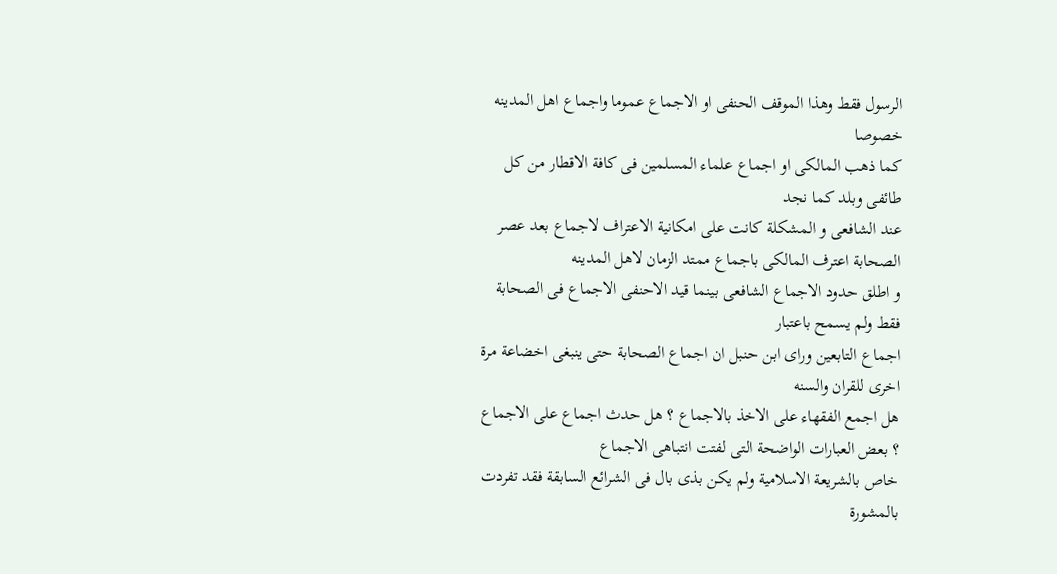الرسول فقط وهذا الموقف الحنفى او الاجماع عموما واجماع اهل المدينه خصوصا
كما ذهب المالكى او اجماع علماء المسلمين فى كافة الاقطار من كل طائفى وبلد كما نجد
عند الشافعى و المشكلة كانت على امكانية الاعتراف لاجماع بعد عصر الصحابة اعترف المالكى باجماع ممتد الزمان لاهل المدينه
و اطلق حدود الاجماع الشافعى بينما قيد الاحنفى الاجماع فى الصحابة فقط ولم يسمح باعتبار
اجماع التابعين وراى ابن حنبل ان اجماع الصحابة حتى ينبغى اخضاعة مرة اخرى للقران والسنه
هل اجمع الفقهاء على الاخذ بالاجماع ؟ هل حدث اجماع على الاجماع ؟ بعض العبارات الواضحة التى لفتت انتباهى الاجماع
خاص بالشريعة الاسلامية ولم يكن بذى بال فى الشرائع السابقة فقد تفردت بالمشورة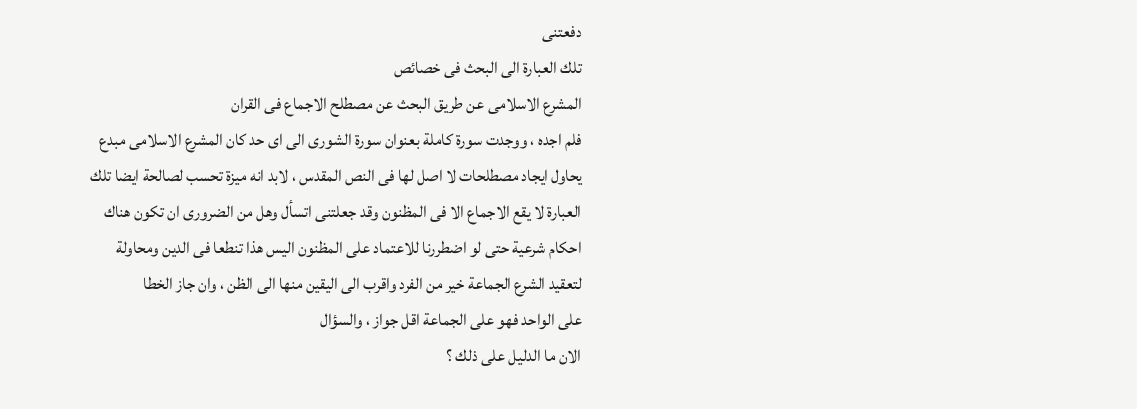دفعتنى
تلك العبارة الى البحث فى خصائص
المشرع الاسلامى عن طريق البحث عن مصطلح الاجماع فى القران
فلم اجده ، ووجدت سورة كاملة بعنوان سورة الشورى الى اى حد كان المشرع الاسلامى مبدع
يحاول ايجاد مصطلحات لا اصل لها فى النص المقدس ، لابد انه ميزة تحسب لصالحة ايضا تلك
العبارة لا يقع الاجماع الا فى المظنون وقد جعلتنى اتسأل وهل من الضرورى ان تكون هناك
احكام شرعية حتى لو اضطررنا للاعتماد على المظنون اليس هذا تنطعا فى الدين ومحاولة
لتعقيد الشرع الجماعة خير من الفرد واقرب الى اليقين منها الى الظن ، وان جاز الخطا
على الواحد فهو على الجماعة اقل جواز ، والسؤال
الان ما الدليل على ذلك ؟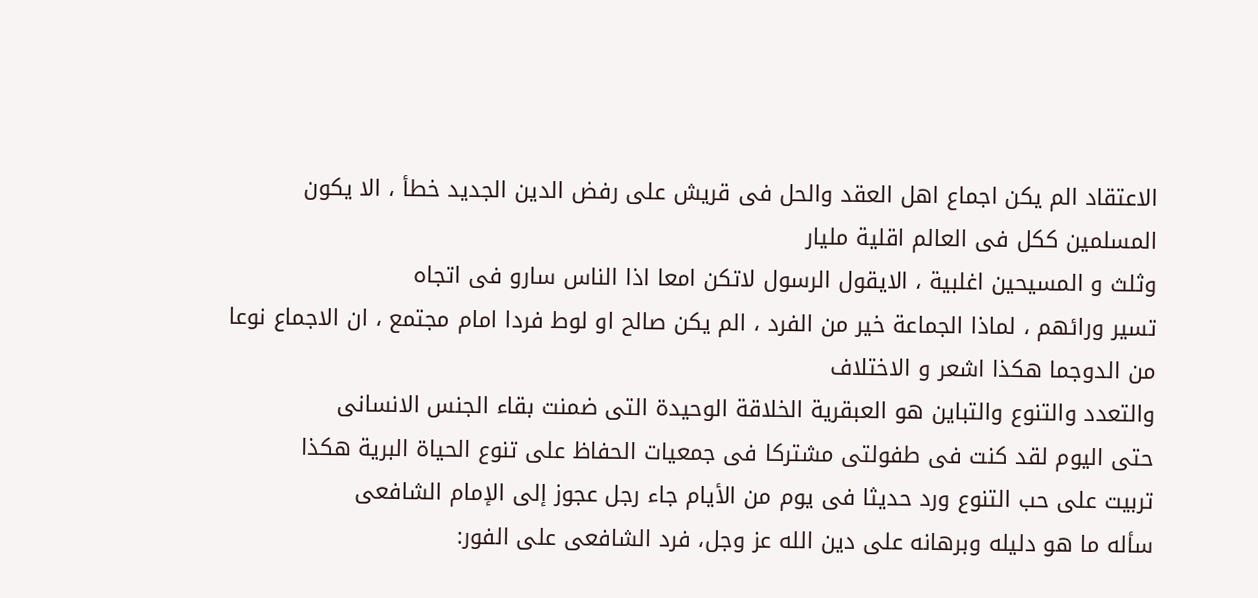الاعتقاد الم يكن اجماع اهل العقد والحل فى قريش على رفض الدين الجديد خطأ ، الا يكون المسلمين ككل فى العالم اقلية مليار
وثلث و المسيحين اغلبية ، الايقول الرسول لاتكن امعا اذا الناس سارو فى اتجاه
تسير ورائهم ، لماذا الجماعة خير من الفرد ، الم يكن صالح او لوط فردا امام مجتمع ، ان الاجماع نوعا من الدوجما هكذا اشعر و الاختلاف
والتعدد والتنوع والتباين هو العبقرية الخلاقة الوحيدة التى ضمنت بقاء الجنس الانسانى
حتى اليوم لقد كنت فى طفولتى مشتركا فى جمعيات الحفاظ على تنوع الحياة البرية هكذا
تربيت على حب التنوع ورد حديثا فى يوم من الأيام جاء رجل عجوز إلى الإمام الشافعى
سأله ما هو دليله وبرهانه على دين الله عز وجل، فرد الشافعى على الفور: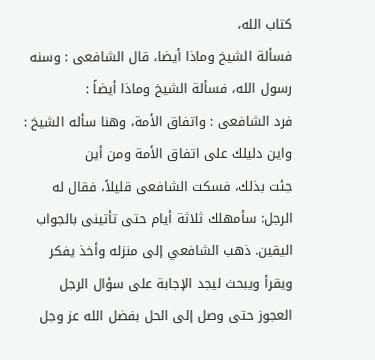كتاب الله،
فسألة الشيخ وماذا أيضا، قال الشافعى : وسنه رسول الله، فسألة الشيخ وماذا أيضاً :
فرد الشافعى : واتفاق الأمة، وهنا سأله الشيخ : واين دليلك على اتفاق الأمة ومن أين
جئت بذلك، فسكت الشافعى قليلاً، فقال له الرجل: سأمهلك ثلاثة أيام حتى تأتينى بالجواب
اليقين. ذهب الشافعي إلى منزله وأخذ يفكر ويقرأ ويبحث ليجد الإجابة على سؤال الرجل
العجوز حتى وصل إلى الحل بفضل الله عز وجل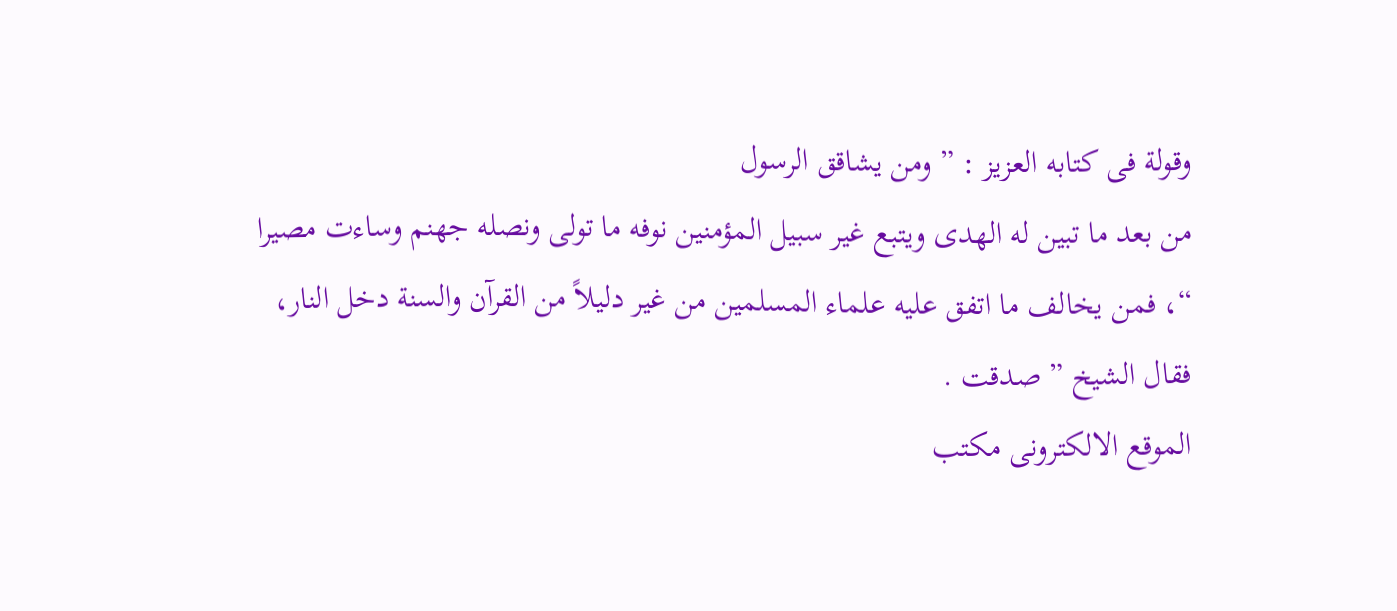وقولة فى كتابه العزيز : ” ومن يشاقق الرسول
من بعد ما تبين له الهدى ويتبع غير سبيل المؤمنين نوفه ما تولى ونصله جهنم وساءت مصيرا
“، فمن يخالف ما اتفق عليه علماء المسلمين من غير دليلاً من القرآن والسنة دخل النار،
فقال الشيخ ” صدقت .
الموقع الالكترونى مكتب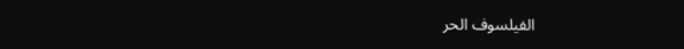الفيلسوف الحر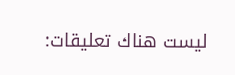ليست هناك تعليقات: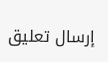إرسال تعليق